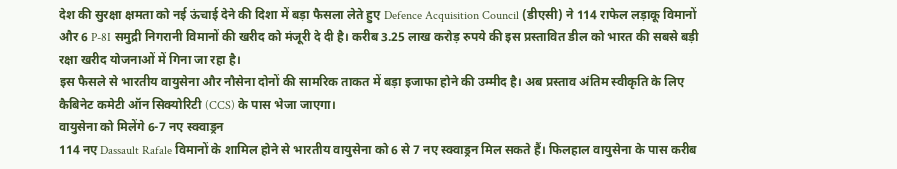देश की सुरक्षा क्षमता को नई ऊंचाई देने की दिशा में बड़ा फैसला लेते हुए Defence Acquisition Council (डीएसी) ने 114 राफेल लड़ाकू विमानों और 6 P-8I समुद्री निगरानी विमानों की खरीद को मंजूरी दे दी है। करीब 3.25 लाख करोड़ रुपये की इस प्रस्तावित डील को भारत की सबसे बड़ी रक्षा खरीद योजनाओं में गिना जा रहा है।
इस फैसले से भारतीय वायुसेना और नौसेना दोनों की सामरिक ताकत में बड़ा इजाफा होने की उम्मीद है। अब प्रस्ताव अंतिम स्वीकृति के लिए कैबिनेट कमेटी ऑन सिक्योरिटी (CCS) के पास भेजा जाएगा।
वायुसेना को मिलेंगे 6-7 नए स्क्वाड्रन
114 नए Dassault Rafale विमानों के शामिल होने से भारतीय वायुसेना को 6 से 7 नए स्क्वाड्रन मिल सकते हैं। फिलहाल वायुसेना के पास करीब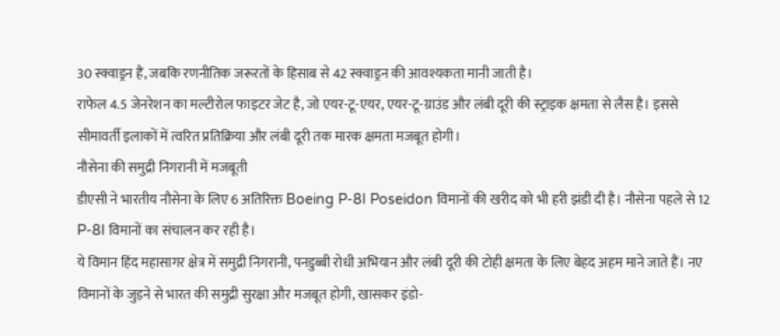30 स्क्वाड्रन हैं, जबकि रणनीतिक जरूरतों के हिसाब से 42 स्क्वाड्रन की आवश्यकता मानी जाती है।
राफेल 4.5 जेनरेशन का मल्टीरोल फाइटर जेट है, जो एयर-टू-एयर, एयर-टू-ग्राउंड और लंबी दूरी की स्ट्राइक क्षमता से लैस है। इससे सीमावर्ती इलाकों में त्वरित प्रतिक्रिया और लंबी दूरी तक मारक क्षमता मजबूत होगी।
नौसेना की समुद्री निगरानी में मजबूती
डीएसी ने भारतीय नौसेना के लिए 6 अतिरिक्त Boeing P-8I Poseidon विमानों की खरीद को भी हरी झंडी दी है। नौसेना पहले से 12 P-8I विमानों का संचालन कर रही है।
ये विमान हिंद महासागर क्षेत्र में समुद्री निगरानी, पनडुब्बी रोधी अभियान और लंबी दूरी की टोही क्षमता के लिए बेहद अहम माने जाते हैं। नए विमानों के जुड़ने से भारत की समुद्री सुरक्षा और मजबूत होगी, खासकर इंडो-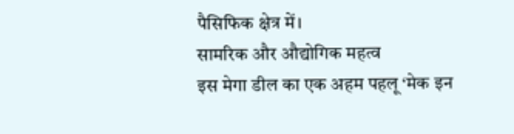पैसिफिक क्षेत्र में।
सामरिक और औद्योगिक महत्व
इस मेगा डील का एक अहम पहलू ‘मेक इन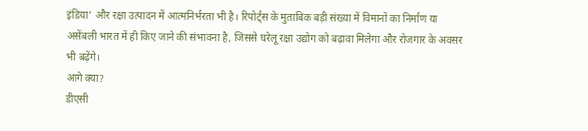इंडिया’ और रक्षा उत्पादन में आत्मनिर्भरता भी है। रिपोर्ट्स के मुताबिक बड़ी संख्या में विमानों का निर्माण या असेंबली भारत में ही किए जाने की संभावना है, जिससे घरेलू रक्षा उद्योग को बढ़ावा मिलेगा और रोजगार के अवसर भी बढ़ेंगे।
आगे क्या?
डीएसी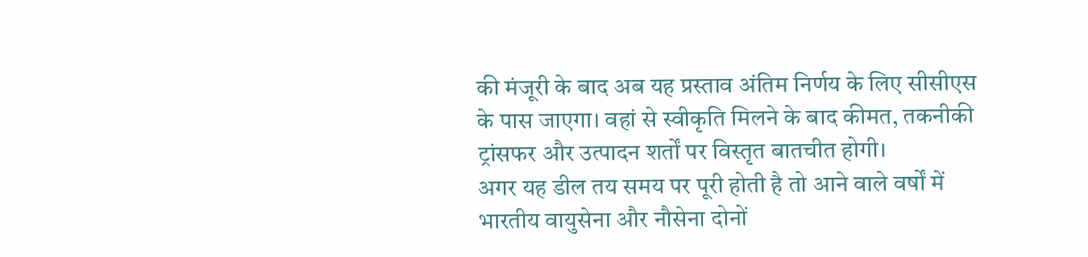की मंजूरी के बाद अब यह प्रस्ताव अंतिम निर्णय के लिए सीसीएस के पास जाएगा। वहां से स्वीकृति मिलने के बाद कीमत, तकनीकी ट्रांसफर और उत्पादन शर्तों पर विस्तृत बातचीत होगी।
अगर यह डील तय समय पर पूरी होती है तो आने वाले वर्षों में भारतीय वायुसेना और नौसेना दोनों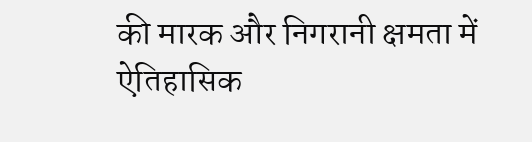की मारक और निगरानी क्षमता में ऐतिहासिक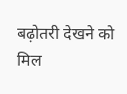बढ़ोतरी देखने को मिल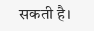सकती है।